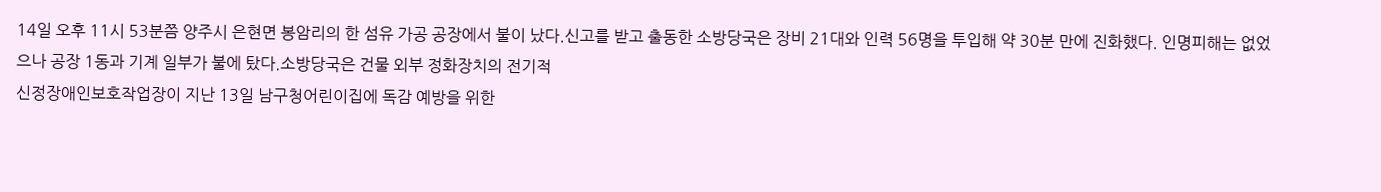14일 오후 11시 53분쯤 양주시 은현면 봉암리의 한 섬유 가공 공장에서 불이 났다.신고를 받고 출동한 소방당국은 장비 21대와 인력 56명을 투입해 약 30분 만에 진화했다. 인명피해는 없었으나 공장 1동과 기계 일부가 불에 탔다.소방당국은 건물 외부 정화장치의 전기적
신정장애인보호작업장이 지난 13일 남구청어린이집에 독감 예방을 위한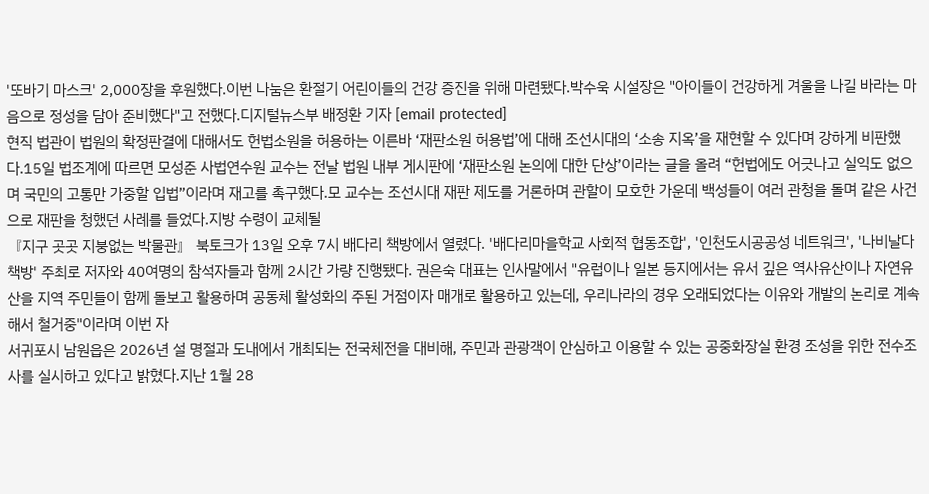'또바기 마스크' 2,000장을 후원했다.이번 나눔은 환절기 어린이들의 건강 증진을 위해 마련됐다.박수욱 시설장은 "아이들이 건강하게 겨울을 나길 바라는 마음으로 정성을 담아 준비했다"고 전했다.디지털뉴스부 배정환 기자 [email protected]
현직 법관이 법원의 확정판결에 대해서도 헌법소원을 허용하는 이른바 ‘재판소원 허용법’에 대해 조선시대의 ‘소송 지옥’을 재현할 수 있다며 강하게 비판했다.15일 법조계에 따르면 모성준 사법연수원 교수는 전날 법원 내부 게시판에 ‘재판소원 논의에 대한 단상’이라는 글을 올려 “헌법에도 어긋나고 실익도 없으며 국민의 고통만 가중할 입법”이라며 재고를 촉구했다.모 교수는 조선시대 재판 제도를 거론하며 관할이 모호한 가운데 백성들이 여러 관청을 돌며 같은 사건으로 재판을 청했던 사례를 들었다.지방 수령이 교체될
『지구 곳곳 지붕없는 박물관』 북토크가 13일 오후 7시 배다리 책방에서 열렸다. '배다리마을학교 사회적 협동조합', '인천도시공공성 네트워크', '나비날다 책방' 주최로 저자와 40여명의 참석자들과 함께 2시간 가량 진행됐다. 권은숙 대표는 인사말에서 "유럽이나 일본 등지에서는 유서 깊은 역사유산이나 자연유산을 지역 주민들이 함께 돌보고 활용하며 공동체 활성화의 주된 거점이자 매개로 활용하고 있는데, 우리나라의 경우 오래되었다는 이유와 개발의 논리로 계속해서 철거중"이라며 이번 자
서귀포시 남원읍은 2026년 설 명절과 도내에서 개최되는 전국체전을 대비해, 주민과 관광객이 안심하고 이용할 수 있는 공중화장실 환경 조성을 위한 전수조사를 실시하고 있다고 밝혔다.지난 1월 28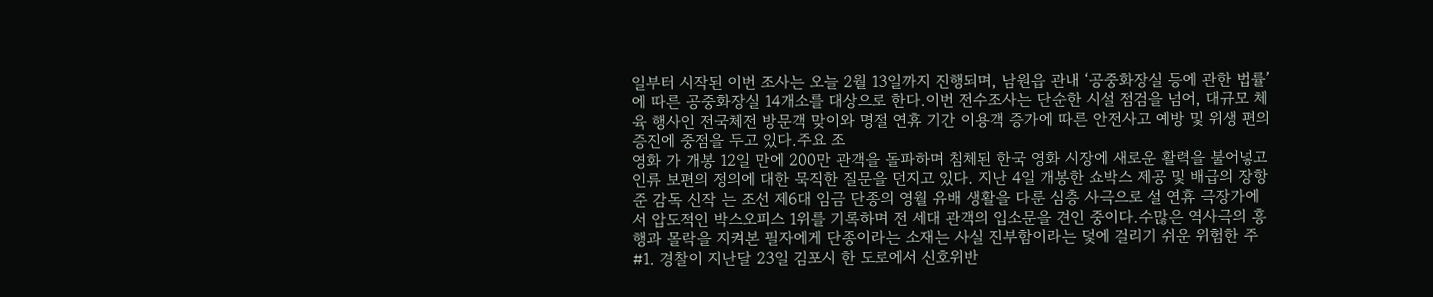일부터 시작된 이번 조사는 오늘 2월 13일까지 진행되며, 남원읍 관내 ‘공중화장실 등에 관한 법률’에 따른 공중화장실 14개소를 대상으로 한다.이번 전수조사는 단순한 시설 점검을 넘어, 대규모 체육 행사인 전국체전 방문객 맞이와 명절 연휴 기간 이용객 증가에 따른 안전사고 예방 및 위생 편의 증진에 중점을 두고 있다.주요 조
영화 가 개봉 12일 만에 200만 관객을 돌파하며 침체된 한국 영화 시장에 새로운 활력을 불어넣고 인류 보편의 정의에 대한 묵직한 질문을 던지고 있다. 지난 4일 개봉한 쇼박스 제공 및 배급의 장항준 감독 신작 는 조선 제6대 임금 단종의 영월 유배 생활을 다룬 심층 사극으로 설 연휴 극장가에서 압도적인 박스오피스 1위를 기록하며 전 세대 관객의 입소문을 견인 중이다.수많은 역사극의 흥행과 몰락을 지켜본 필자에게 단종이라는 소재는 사실 진부함이라는 덫에 걸리기 쉬운 위험한 주
#1. 경찰이 지난달 23일 김포시 한 도로에서 신호위반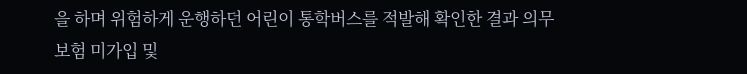을 하며 위험하게 운행하던 어린이 통학버스를 적발해 확인한 결과 의무보험 미가입 및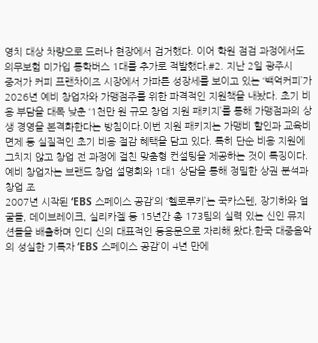영치 대상 차량으로 드러나 현장에서 검거했다. 이어 학원 점검 과정에서도 의무보험 미가입 통학버스 1대를 추가로 적발했다.#2. 지난 2일 광주시
중저가 커피 프랜차이즈 시장에서 가파른 성장세를 보이고 있는 ‘백억커피’가 2026년 예비 창업자와 가맹점주를 위한 파격적인 지원책을 내놨다. 초기 비용 부담을 대폭 낮춘 ‘1천만 원 규모 창업 지원 패키지’를 통해 가맹점과의 상생 경영을 본격화한다는 방침이다.이번 지원 패키지는 가맹비 할인과 교육비 면제 등 실질적인 초기 비용 절감 혜택을 담고 있다. 특히 단순 비용 지원에 그치지 않고 창업 전 과정에 걸친 맞춤형 컨설팅을 제공하는 것이 특징이다. 예비 창업자는 브랜드 창업 설명회와 1대1 상담을 통해 정밀한 상권 분석과 창업 조
2007년 시작된 ‘EBS 스페이스 공감’의 ‘헬로루키’는 국카스텐, 장기하와 얼굴들, 데이브레이크, 실리카겔 등 15년간 총 173팀의 실력 있는 신인 뮤지션들을 배출하며 인디 신의 대표적인 등용문으로 자리해 왔다.한국 대중음악의 성실한 기록자 ‘EBS 스페이스 공감’이 4년 만에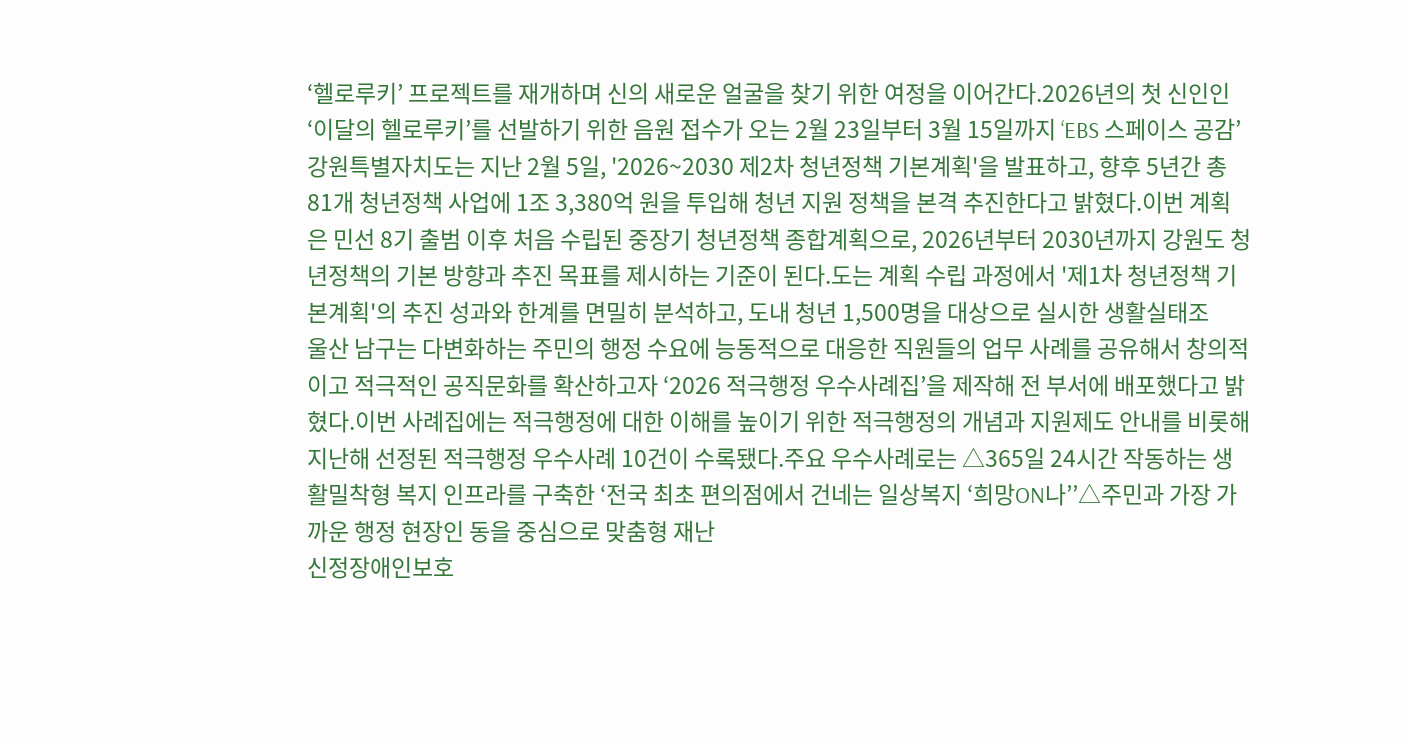‘헬로루키’ 프로젝트를 재개하며 신의 새로운 얼굴을 찾기 위한 여정을 이어간다.2026년의 첫 신인인 ‘이달의 헬로루키’를 선발하기 위한 음원 접수가 오는 2월 23일부터 3월 15일까지 ‘EBS 스페이스 공감’
강원특별자치도는 지난 2월 5일, '2026~2030 제2차 청년정책 기본계획'을 발표하고, 향후 5년간 총 81개 청년정책 사업에 1조 3,380억 원을 투입해 청년 지원 정책을 본격 추진한다고 밝혔다.이번 계획은 민선 8기 출범 이후 처음 수립된 중장기 청년정책 종합계획으로, 2026년부터 2030년까지 강원도 청년정책의 기본 방향과 추진 목표를 제시하는 기준이 된다.도는 계획 수립 과정에서 '제1차 청년정책 기본계획'의 추진 성과와 한계를 면밀히 분석하고, 도내 청년 1,500명을 대상으로 실시한 생활실태조
울산 남구는 다변화하는 주민의 행정 수요에 능동적으로 대응한 직원들의 업무 사례를 공유해서 창의적이고 적극적인 공직문화를 확산하고자 ‘2026 적극행정 우수사례집’을 제작해 전 부서에 배포했다고 밝혔다.이번 사례집에는 적극행정에 대한 이해를 높이기 위한 적극행정의 개념과 지원제도 안내를 비롯해 지난해 선정된 적극행정 우수사례 10건이 수록됐다.주요 우수사례로는 △365일 24시간 작동하는 생활밀착형 복지 인프라를 구축한 ‘전국 최초 편의점에서 건네는 일상복지 ‘희망ON나’’△주민과 가장 가까운 행정 현장인 동을 중심으로 맞춤형 재난
신정장애인보호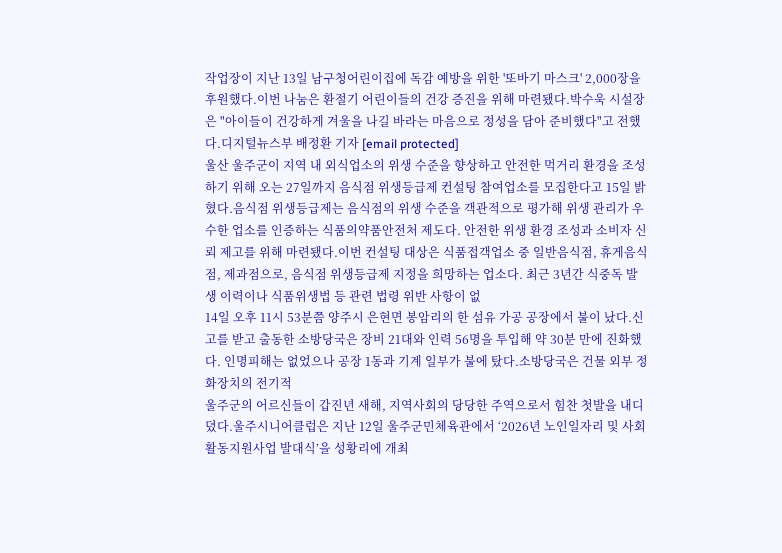작업장이 지난 13일 남구청어린이집에 독감 예방을 위한 '또바기 마스크' 2,000장을 후원했다.이번 나눔은 환절기 어린이들의 건강 증진을 위해 마련됐다.박수욱 시설장은 "아이들이 건강하게 겨울을 나길 바라는 마음으로 정성을 담아 준비했다"고 전했다.디지털뉴스부 배정환 기자 [email protected]
울산 울주군이 지역 내 외식업소의 위생 수준을 향상하고 안전한 먹거리 환경을 조성하기 위해 오는 27일까지 음식점 위생등급제 컨설팅 참여업소를 모집한다고 15일 밝혔다.음식점 위생등급제는 음식점의 위생 수준을 객관적으로 평가해 위생 관리가 우수한 업소를 인증하는 식품의약품안전처 제도다. 안전한 위생 환경 조성과 소비자 신뢰 제고를 위해 마련됐다.이번 컨설팅 대상은 식품접객업소 중 일반음식점, 휴게음식점, 제과점으로, 음식점 위생등급제 지정을 희망하는 업소다. 최근 3년간 식중독 발생 이력이나 식품위생법 등 관련 법령 위반 사항이 없
14일 오후 11시 53분쯤 양주시 은현면 봉암리의 한 섬유 가공 공장에서 불이 났다.신고를 받고 출동한 소방당국은 장비 21대와 인력 56명을 투입해 약 30분 만에 진화했다. 인명피해는 없었으나 공장 1동과 기계 일부가 불에 탔다.소방당국은 건물 외부 정화장치의 전기적
울주군의 어르신들이 갑진년 새해, 지역사회의 당당한 주역으로서 힘찬 첫발을 내디뎠다.울주시니어클럽은 지난 12일 울주군민체육관에서 ‘2026년 노인일자리 및 사회활동지원사업 발대식’을 성황리에 개최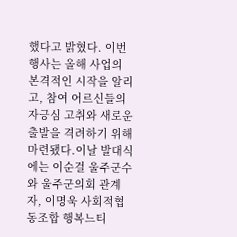했다고 밝혔다. 이번 행사는 올해 사업의 본격적인 시작을 알리고, 참여 어르신들의 자긍심 고취와 새로운 출발을 격려하기 위해 마련됐다.이날 발대식에는 이순걸 울주군수와 울주군의회 관계자, 이명욱 사회적협동조합 행복느티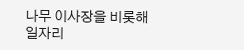나무 이사장을 비롯해 일자리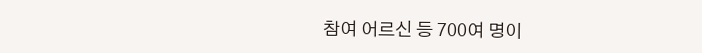참여 어르신 등 700여 명이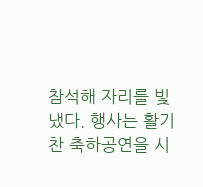참석해 자리를 빛냈다. 행사는 활기찬 축하공연을 시